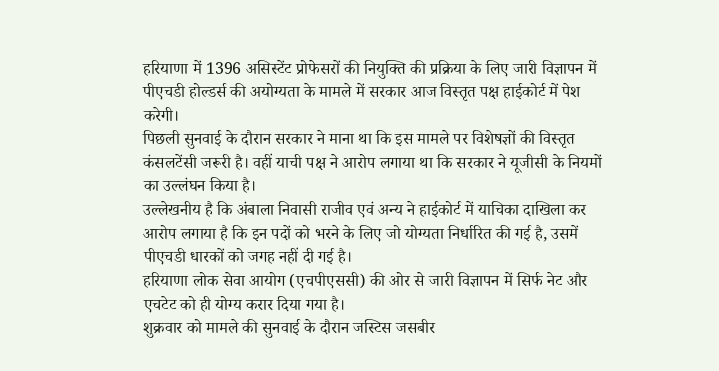हरियाणा में 1396 असिस्टेंट प्रोफेसरों की नियुक्ति की प्रक्रिया के लिए जारी विज्ञापन में पीएचडी होल्डर्स की अयोग्यता के मामले में सरकार आज विस्तृत पक्ष हाईकोर्ट में पेश करेगी।
पिछली सुनवाई के दौरान सरकार ने माना था कि इस मामले पर विशेषज्ञों की विस्तृत कंसलटेंसी जरूरी है। वहीं याची पक्ष ने आरोप लगाया था कि सरकार ने यूजीसी के नियमों का उल्लंघन किया है।
उल्लेखनीय है कि अंबाला निवासी राजीव एवं अन्य ने हाईकोर्ट में याचिका दाखिला कर आरोप लगाया है कि इन पदों को भरने के लिए जो योग्यता निर्धारित की गई है, उसमें पीएचडी धारकों को जगह नहीं दी गई है।
हरियाणा लोक सेवा आयोग (एचपीएससी) की ओर से जारी विज्ञापन में सिर्फ नेट और एचटेट को ही योग्य करार दिया गया है।
शुक्रवार को मामले की सुनवाई के दौरान जस्टिस जसबीर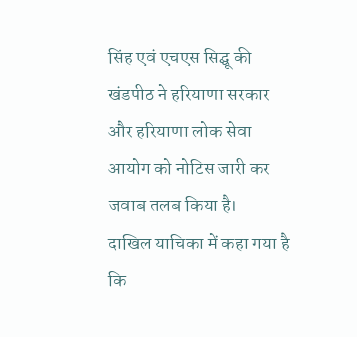सिंह एवं एचएस सिद्घू की खंडपीठ ने हरियाणा सरकार और हरियाणा लोक सेवा आयोग को नोटिस जारी कर जवाब तलब किया है।
दाखिल याचिका में कहा गया है कि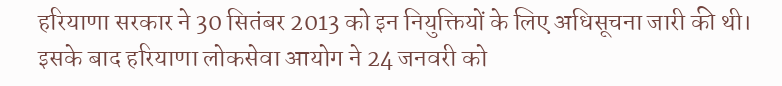हरियाणा सरकार ने 30 सितंबर 2013 को इन नियुक्तियों के लिए अधिसूचना जारी की थी।
इसके बाद हरियाणा लोकसेवा आयोग ने 24 जनवरी को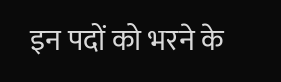इन पदों को भरने के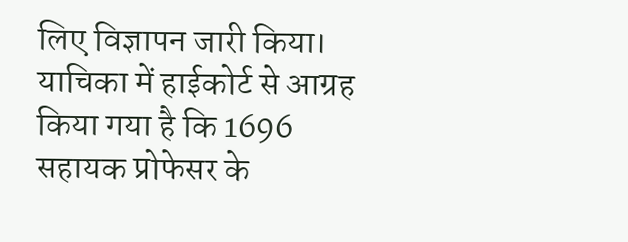लिए विज्ञापन जारी किया। याचिका में हाईकोर्ट से आग्रह किया गया है कि 1696 सहायक प्रोफेसर के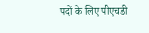पदों के लिए पीएचडी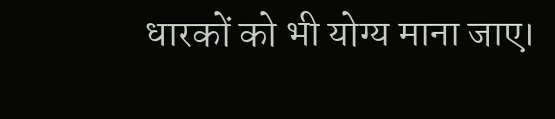धारकों को भी योग्य माना जाए।